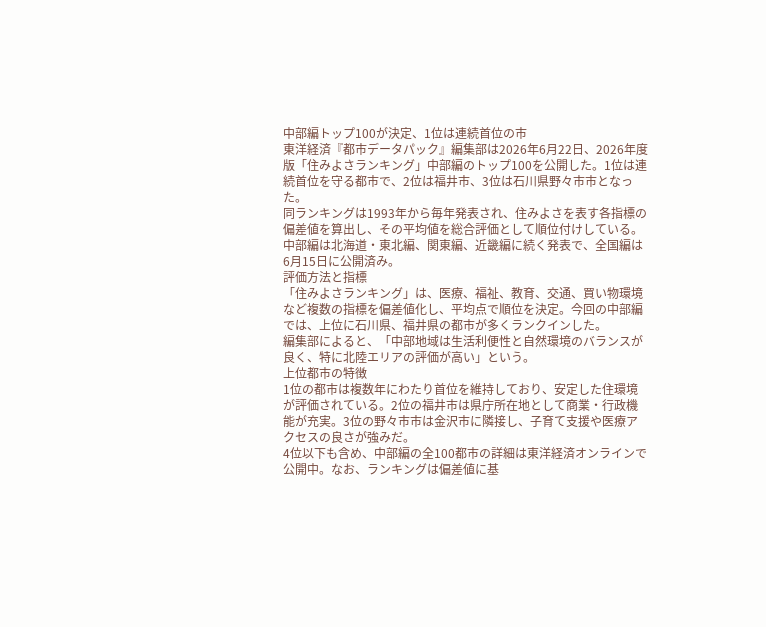中部編トップ100が決定、1位は連続首位の市
東洋経済『都市データパック』編集部は2026年6月22日、2026年度版「住みよさランキング」中部編のトップ100を公開した。1位は連続首位を守る都市で、2位は福井市、3位は石川県野々市市となった。
同ランキングは1993年から毎年発表され、住みよさを表す各指標の偏差値を算出し、その平均値を総合評価として順位付けしている。中部編は北海道・東北編、関東編、近畿編に続く発表で、全国編は6月15日に公開済み。
評価方法と指標
「住みよさランキング」は、医療、福祉、教育、交通、買い物環境など複数の指標を偏差値化し、平均点で順位を決定。今回の中部編では、上位に石川県、福井県の都市が多くランクインした。
編集部によると、「中部地域は生活利便性と自然環境のバランスが良く、特に北陸エリアの評価が高い」という。
上位都市の特徴
1位の都市は複数年にわたり首位を維持しており、安定した住環境が評価されている。2位の福井市は県庁所在地として商業・行政機能が充実。3位の野々市市は金沢市に隣接し、子育て支援や医療アクセスの良さが強みだ。
4位以下も含め、中部編の全100都市の詳細は東洋経済オンラインで公開中。なお、ランキングは偏差値に基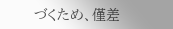づくため、僅差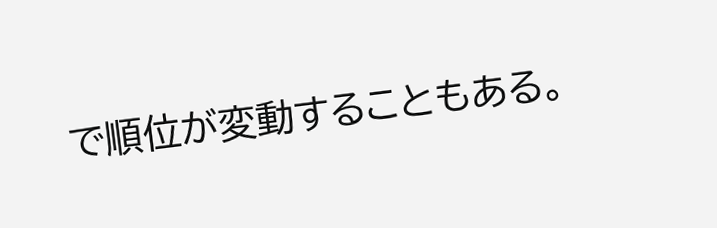で順位が変動することもある。